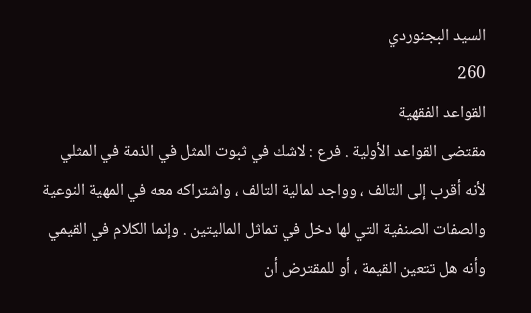السيد البجنوردي
260
القواعد الفقهية
مقتضى القواعد الأولية . فرع : لاشك في ثبوت المثل في الذمة في المثلي لأنه أقرب إلى التالف ، وواجد لمالية التالف ، واشتراكه معه في المهية النوعية والصفات الصنفية التي لها دخل في تماثل الماليتين . وإنما الكلام في القيمي وأنه هل تتعين القيمة ، أو للمقترض أن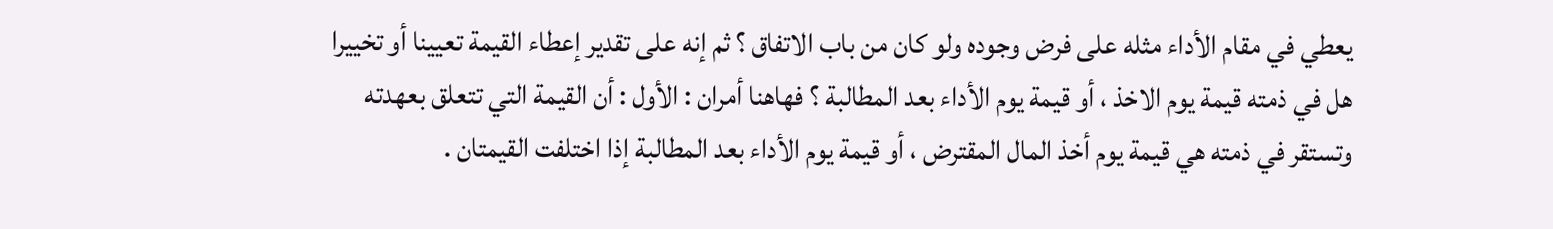يعطي في مقام الأداء مثله على فرض وجوده ولو كان من باب الاتفاق ؟ ثم إنه على تقدير إعطاء القيمة تعيينا أو تخييرا هل في ذمته قيمة يوم الاخذ ، أو قيمة يوم الأداء بعد المطالبة ؟ فهاهنا أمران : الأول : أن القيمة التي تتعلق بعهدته وتستقر في ذمته هي قيمة يوم أخذ المال المقترض ، أو قيمة يوم الأداء بعد المطالبة إذا اختلفت القيمتان .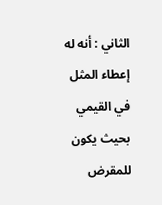الثاني : أنه له إعطاء المثل في القيمي بحيث يكون للمقرض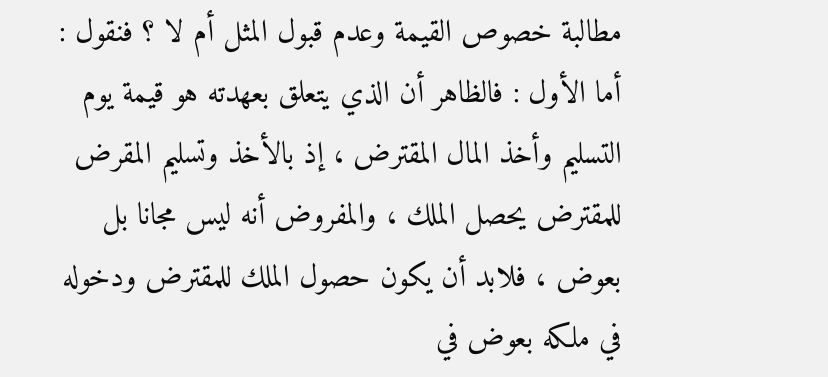مطالبة خصوص القيمة وعدم قبول المثل أم لا ؟ فنقول : أما الأول : فالظاهر أن الذي يتعلق بعهدته هو قيمة يوم التسليم وأخذ المال المقترض ، إذ بالأخذ وتسليم المقرض للمقترض يحصل الملك ، والمفروض أنه ليس مجانا بل بعوض ، فلابد أن يكون حصول الملك للمقترض ودخوله في ملكه بعوض في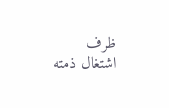ظرف اشتغال ذمته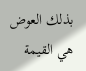بذلك العوض هي القيمة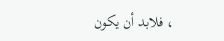، فلابد أن يكون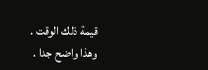قيمة ذلك الوقت . وهذا واضح جدا .